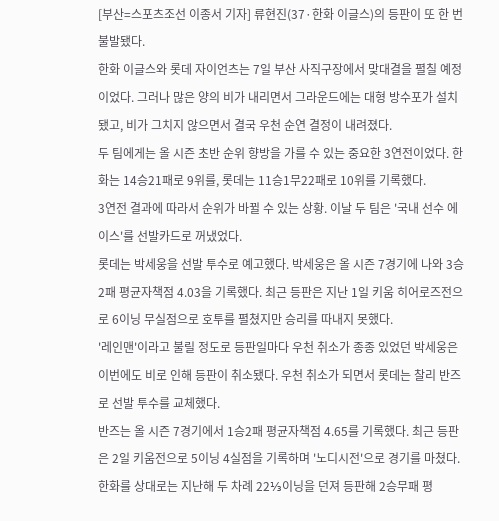[부산=스포츠조선 이종서 기자] 류현진(37·한화 이글스)의 등판이 또 한 번 불발됐다.
한화 이글스와 롯데 자이언츠는 7일 부산 사직구장에서 맞대결을 펼칠 예정이었다. 그러나 많은 양의 비가 내리면서 그라운드에는 대형 방수포가 설치됐고, 비가 그치지 않으면서 결국 우천 순연 결정이 내려졌다.
두 팀에게는 올 시즌 초반 순위 향방을 가를 수 있는 중요한 3연전이었다. 한화는 14승21패로 9위를, 롯데는 11승1무22패로 10위를 기록했다.
3연전 결과에 따라서 순위가 바뀔 수 있는 상황. 이날 두 팀은 '국내 선수 에이스'를 선발카드로 꺼냈었다.
롯데는 박세웅을 선발 투수로 예고했다. 박세웅은 올 시즌 7경기에 나와 3승2패 평균자책점 4.03을 기록했다. 최근 등판은 지난 1일 키움 히어로즈전으로 6이닝 무실점으로 호투를 펼쳤지만 승리를 따내지 못했다.
'레인맨'이라고 불릴 정도로 등판일마다 우천 취소가 종종 있었던 박세웅은 이번에도 비로 인해 등판이 취소됐다. 우천 취소가 되면서 롯데는 찰리 반즈로 선발 투수를 교체했다.
반즈는 올 시즌 7경기에서 1승2패 평균자책점 4.65를 기록했다. 최근 등판은 2일 키움전으로 5이닝 4실점을 기록하며 '노디시전'으로 경기를 마쳤다.
한화를 상대로는 지난해 두 차례 22⅓이닝을 던져 등판해 2승무패 평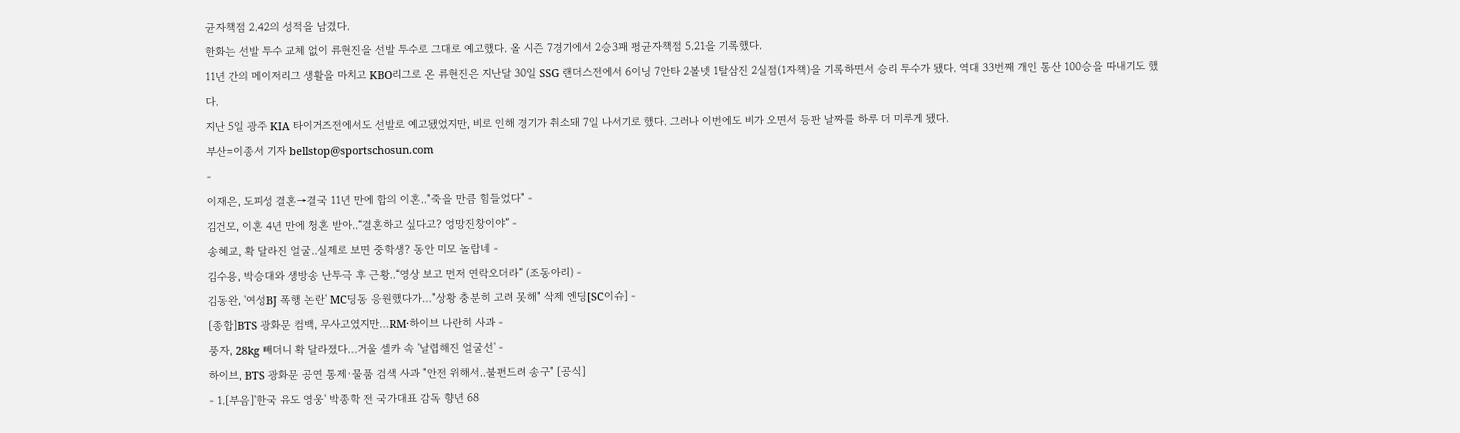균자책점 2.42의 성적을 남겼다.
한화는 선발 투수 교체 없이 류현진을 선발 투수로 그대로 예고했다. 올 시즌 7경기에서 2승3패 평균자책점 5.21을 기록했다.
11년 간의 메이저리그 생활을 마치고 KBO리그로 온 류현진은 지난달 30일 SSG 랜더스전에서 6이닝 7안타 2볼넷 1탈삼진 2실점(1자책)을 기록하면서 승리 투수가 됐다. 역대 33번째 개인 통산 100승을 따내기도 했다.
지난 5일 광주 KIA 타이거즈전에서도 선발로 예고됐었지만, 비로 인해 경기가 취소돼 7일 나서기로 했다. 그러나 이번에도 비가 오면서 등판 날짜를 하루 더 미루게 됐다.
부산=이종서 기자 bellstop@sportschosun.com
-
이재은, 도피성 결혼→결국 11년 만에 합의 이혼.."죽을 만큼 힘들었다" -
김건모, 이혼 4년 만에 청혼 받아..“결혼하고 싶다고? 엉망진창이야” -
송혜교, 확 달라진 얼굴..실제로 보면 중학생? 동안 미모 놀랍네 -
김수용, 박승대와 생방송 난투극 후 근황..“영상 보고 먼저 연락오더라” (조동아리) -
김동완, '여성BJ 폭행 논란' MC딩동 응원했다가…"상황 충분히 고려 못해" 삭제 엔딩[SC이슈] -
[종합]BTS 광화문 컴백, 무사고였지만…RM·하이브 나란히 사과 -
풍자, 28kg 빼더니 확 달라졌다…거울 셀카 속 '날렵해진 얼굴선' -
하이브, BTS 광화문 공연 통제·물품 검색 사과 "안전 위해서..불편드려 송구" [공식]
- 1.[부음]'한국 유도 영웅' 박종학 전 국가대표 감독 향년 68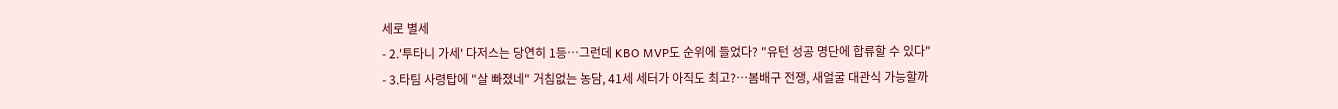세로 별세
- 2.'투타니 가세' 다저스는 당연히 1등…그런데 KBO MVP도 순위에 들었다? "유턴 성공 명단에 합류할 수 있다"
- 3.타팀 사령탑에 "살 빠졌네" 거침없는 농담, 41세 세터가 아직도 최고?…봄배구 전쟁, 새얼굴 대관식 가능할까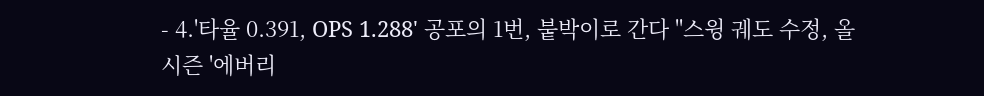- 4.'타율 0.391, OPS 1.288' 공포의 1번, 붙박이로 간다 "스윙 궤도 수정, 올 시즌 '에버리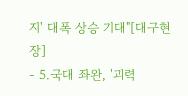지' 대폭 상승 기대"[대구현장]
- 5.국대 좌완, '괴력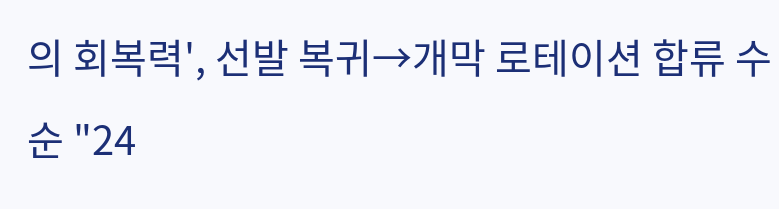의 회복력', 선발 복귀→개막 로테이션 합류 수순 "24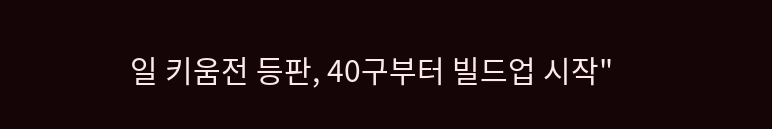일 키움전 등판, 40구부터 빌드업 시작"